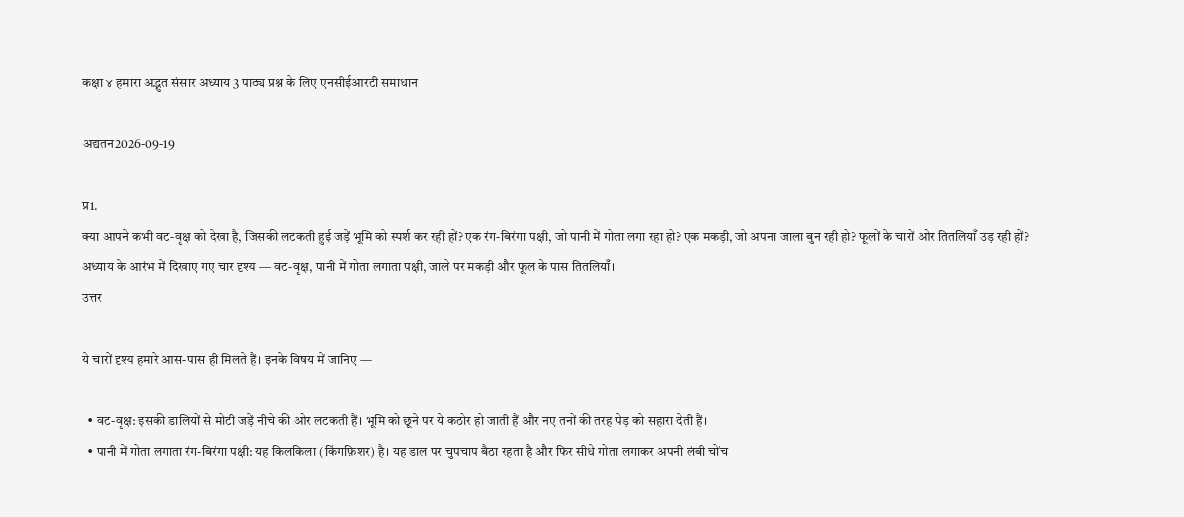कक्षा ४ हमारा अद्भुत संसार अध्याय 3 पाठ्य प्रश्न के लिए एनसीईआरटी समाधान

अद्यतन2026-09-19

प्र1.
क्या आपने कभी वट-वृक्ष को देखा है, जिसकी लटकती हुई जड़ें भूमि को स्पर्श कर रही हों? एक रंग-बिरंगा पक्षी, जो पानी में गोता लगा रहा हो? एक मकड़ी, जो अपना जाला बुन रही हो? फूलों के चारों ओर तितलियाँ उड़ रही हों?
अध्याय के आरंभ में दिखाए गए चार दृश्य — वट-वृक्ष, पानी में गोता लगाता पक्षी, जाले पर मकड़ी और फूल के पास तितलियाँ।
उत्तर

ये चारों दृश्य हमारे आस-पास ही मिलते हैं। इनके विषय में जानिए —

  • वट-वृक्ष: इसकी डालियों से मोटी जड़ें नीचे की ओर लटकती हैं। भूमि को छूने पर ये कठोर हो जाती हैं और नए तनों की तरह पेड़ को सहारा देती हैं।
  • पानी में गोता लगाता रंग-बिरंगा पक्षी: यह किलकिला (किंगफ़िशर) है। यह डाल पर चुपचाप बैठा रहता है और फिर सीधे गोता लगाकर अपनी लंबी चोंच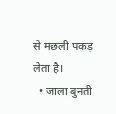से मछली पकड़ लेता है।
  • जाला बुनती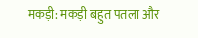मकड़ी: मकड़ी बहुत पतला और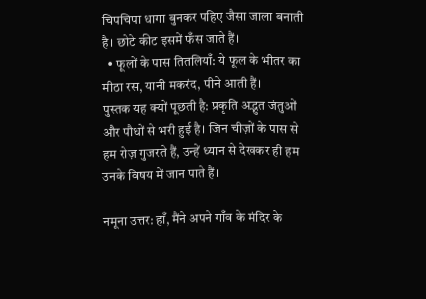चिपचिपा धागा बुनकर पहिए जैसा जाला बनाती है। छोटे कीट इसमें फँस जाते हैं।
  • फूलों के पास तितलियाँ: ये फूल के भीतर का मीठा रस, यानी मकरंद, पीने आती हैं।
पुस्तक यह क्यों पूछती है: प्रकृति अद्भुत जंतुओं और पौधों से भरी हुई है। जिन चीज़ों के पास से हम रोज़ गुजरते हैं, उन्हें ध्यान से देखकर ही हम उनके विषय में जान पाते हैं।

नमूना उत्तर: हाँ, मैंने अपने गाँव के मंदिर के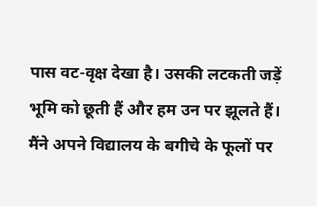पास वट-वृक्ष देखा है। उसकी लटकती जड़ें भूमि को छूती हैं और हम उन पर झूलते हैं। मैंने अपने विद्यालय के बगीचे के फूलों पर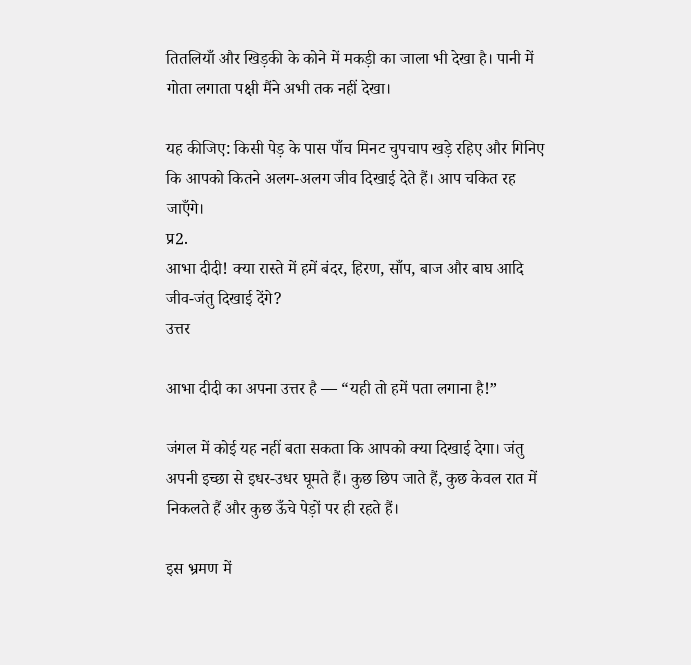तितलियाँ और खिड़की के कोने में मकड़ी का जाला भी देखा है। पानी में गोता लगाता पक्षी मैंने अभी तक नहीं देखा।

यह कीजिए: किसी पेड़ के पास पाँच मिनट चुपचाप खड़े रहिए और गिनिए कि आपको कितने अलग-अलग जीव दिखाई देते हैं। आप चकित रह जाएँगे।
प्र2.
आभा दीदी! क्या रास्ते में हमें बंदर, हिरण, साँप, बाज और बाघ आदि जीव-जंतु दिखाई देंगे?
उत्तर

आभा दीदी का अपना उत्तर है — “यही तो हमें पता लगाना है!”

जंगल में कोई यह नहीं बता सकता कि आपको क्या दिखाई देगा। जंतु अपनी इच्छा से इधर-उधर घूमते हैं। कुछ छिप जाते हैं, कुछ केवल रात में निकलते हैं और कुछ ऊँचे पेड़ों पर ही रहते हैं।

इस भ्रमण में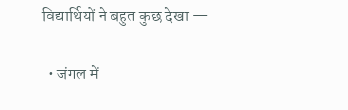विद्यार्थियों ने बहुत कुछ देखा —

  • जंगल में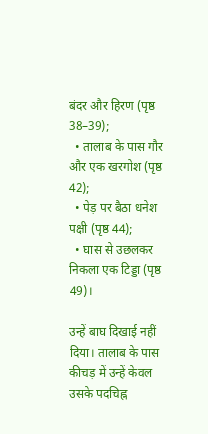बंदर और हिरण (पृष्ठ 38–39);
  • तालाब के पास गौर और एक खरगोश (पृष्ठ 42);
  • पेड़ पर बैठा धनेश पक्षी (पृष्ठ 44);
  • घास से उछलकर निकला एक टिड्डा (पृष्ठ 49)।

उन्हें बाघ दिखाई नहीं दिया। तालाब के पास कीचड़ में उन्हें केवल उसके पदचिह्न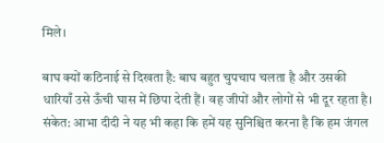मिले।

बाघ क्यों कठिनाई से दिखता है: बाघ बहुत चुपचाप चलता है और उसकी धारियाँ उसे ऊँची घास में छिपा देती हैं। वह जीपों और लोगों से भी दूर रहता है।
संकेत: आभा दीदी ने यह भी कहा कि हमें यह सुनिश्चित करना है कि हम जंगल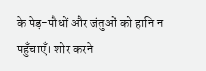के पेड़-पौधों और जंतुओं को हानि न पहुँचाएँ। शोर करने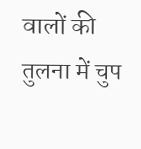वालों की तुलना में चुप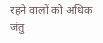रहने वालों को अधिक जंतु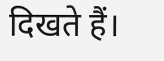दिखते हैं।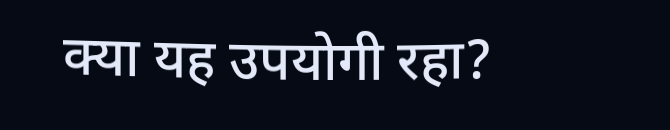क्या यह उपयोगी रहा?